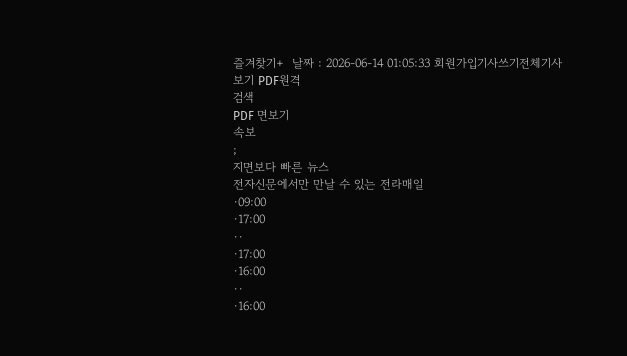즐겨찾기+  날짜 : 2026-06-14 01:05:33 회원가입기사쓰기전체기사보기 PDF원격
검색
PDF 면보기
속보
;
지면보다 빠른 뉴스
전자신문에서만 만날 수 있는 전라매일
·09:00
·17:00
··
·17:00
·16:00
··
·16:00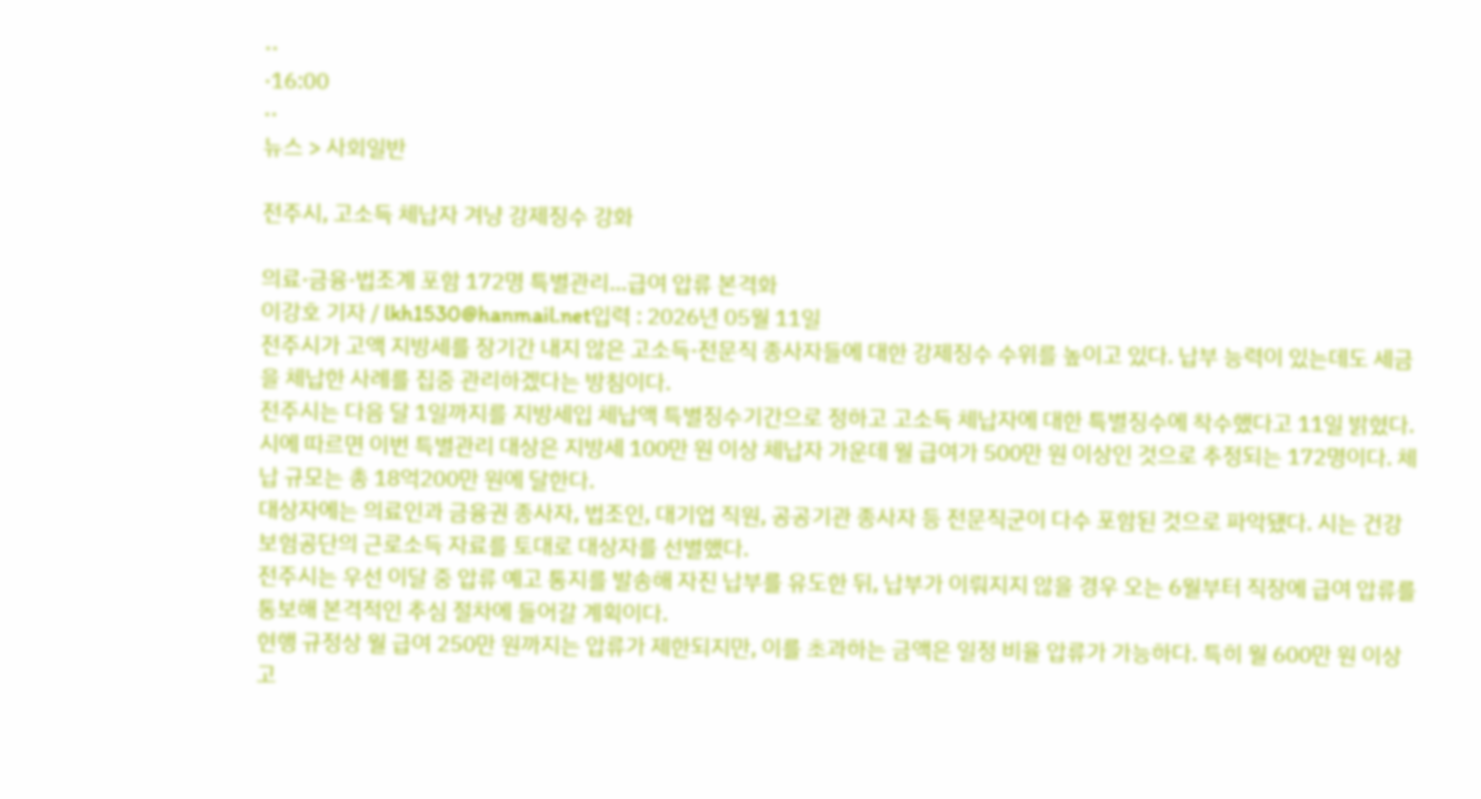··
·16:00
··
뉴스 > 사회일반

전주시, 고소득 체납자 겨냥 강제징수 강화

의료·금융·법조계 포함 172명 특별관리…급여 압류 본격화
이강호 기자 / lkh1530@hanmail.net입력 : 2026년 05월 11일
전주시가 고액 지방세를 장기간 내지 않은 고소득·전문직 종사자들에 대한 강제징수 수위를 높이고 있다. 납부 능력이 있는데도 세금을 체납한 사례를 집중 관리하겠다는 방침이다.
전주시는 다음 달 1일까지를 지방세입 체납액 특별징수기간으로 정하고 고소득 체납자에 대한 특별징수에 착수했다고 11일 밝혔다.
시에 따르면 이번 특별관리 대상은 지방세 100만 원 이상 체납자 가운데 월 급여가 500만 원 이상인 것으로 추정되는 172명이다. 체납 규모는 총 18억200만 원에 달한다.
대상자에는 의료인과 금융권 종사자, 법조인, 대기업 직원, 공공기관 종사자 등 전문직군이 다수 포함된 것으로 파악됐다. 시는 건강보험공단의 근로소득 자료를 토대로 대상자를 선별했다.
전주시는 우선 이달 중 압류 예고 통지를 발송해 자진 납부를 유도한 뒤, 납부가 이뤄지지 않을 경우 오는 6월부터 직장에 급여 압류를 통보해 본격적인 추심 절차에 들어갈 계획이다.
현행 규정상 월 급여 250만 원까지는 압류가 제한되지만, 이를 초과하는 금액은 일정 비율 압류가 가능하다. 특히 월 600만 원 이상 고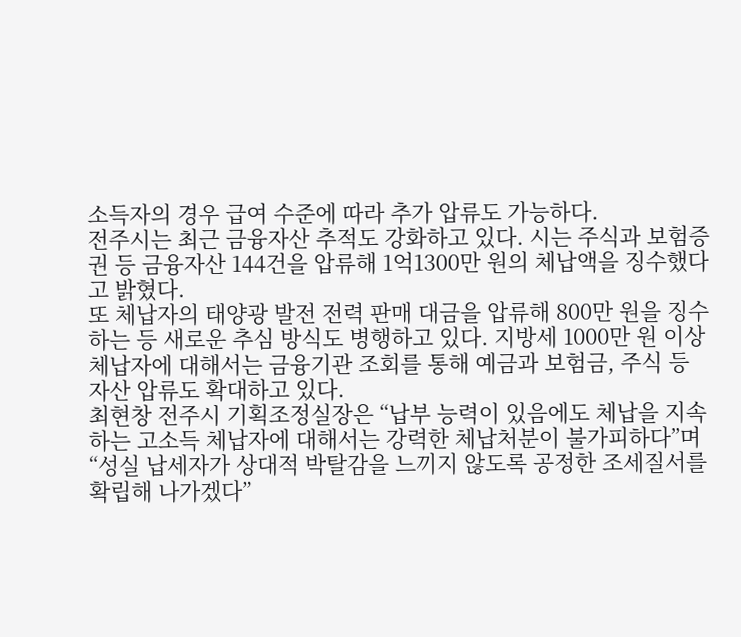소득자의 경우 급여 수준에 따라 추가 압류도 가능하다.
전주시는 최근 금융자산 추적도 강화하고 있다. 시는 주식과 보험증권 등 금융자산 144건을 압류해 1억1300만 원의 체납액을 징수했다고 밝혔다.
또 체납자의 태양광 발전 전력 판매 대금을 압류해 800만 원을 징수하는 등 새로운 추심 방식도 병행하고 있다. 지방세 1000만 원 이상 체납자에 대해서는 금융기관 조회를 통해 예금과 보험금, 주식 등 자산 압류도 확대하고 있다.
최현창 전주시 기획조정실장은 “납부 능력이 있음에도 체납을 지속하는 고소득 체납자에 대해서는 강력한 체납처분이 불가피하다”며 “성실 납세자가 상대적 박탈감을 느끼지 않도록 공정한 조세질서를 확립해 나가겠다”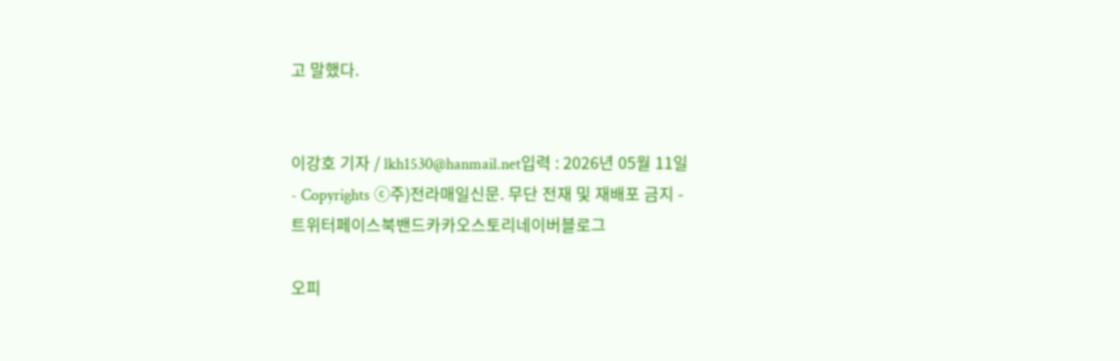고 말했다.


이강호 기자 / lkh1530@hanmail.net입력 : 2026년 05월 11일
- Copyrights ⓒ주)전라매일신문. 무단 전재 및 재배포 금지 -
트위터페이스북밴드카카오스토리네이버블로그

오피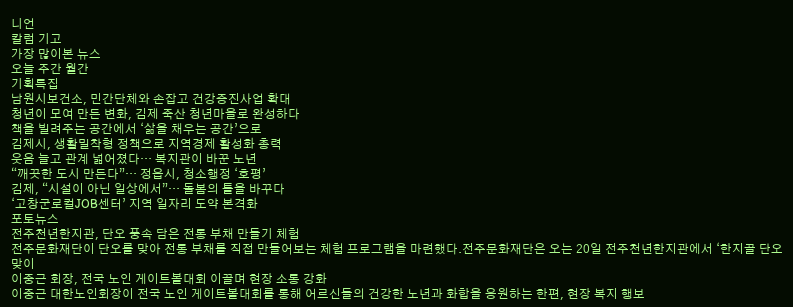니언
칼럼 기고
가장 많이본 뉴스
오늘 주간 월간
기획특집
남원시보건소, 민간단체와 손잡고 건강증진사업 확대
청년이 모여 만든 변화, 김제 죽산 청년마을로 완성하다
책을 빌려주는 공간에서 ‘삶을 채우는 공간’으로
김제시, 생활밀착형 정책으로 지역경제 활성화 총력
웃음 늘고 관계 넓어졌다… 복지관이 바꾼 노년
“깨끗한 도시 만든다”… 정읍시, 청소행정 ‘호평’
김제, “시설이 아닌 일상에서”… 돌봄의 틀을 바꾸다
‘고창군로컬JOB센터’ 지역 일자리 도약 본격화
포토뉴스
전주천년한지관, 단오 풍속 담은 전통 부채 만들기 체험
전주문화재단이 단오를 맞아 전통 부채를 직접 만들어보는 체험 프로그램을 마련했다.전주문화재단은 오는 20일 전주천년한지관에서 ‘한지골 단오맞이
이중근 회장, 전국 노인 게이트볼대회 이끌며 현장 소통 강화
이중근 대한노인회장이 전국 노인 게이트볼대회를 통해 어르신들의 건강한 노년과 화합을 응원하는 한편, 현장 복지 행보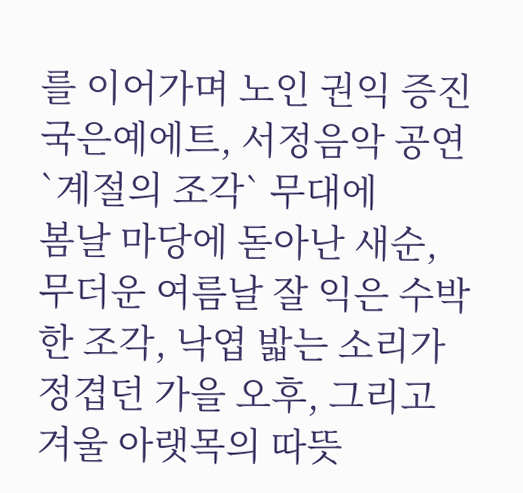를 이어가며 노인 권익 증진
국은예에트, 서정음악 공연 `계절의 조각` 무대에
봄날 마당에 돋아난 새순, 무더운 여름날 잘 익은 수박 한 조각, 낙엽 밟는 소리가 정겹던 가을 오후, 그리고 겨울 아랫목의 따뜻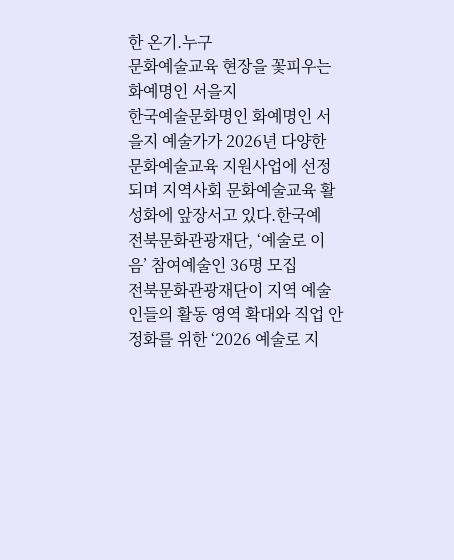한 온기.누구
문화예술교육 현장을 꽃피우는 화예명인 서을지
한국예술문화명인 화예명인 서을지 예술가가 2026년 다양한 문화예술교육 지원사업에 선정되며 지역사회 문화예술교육 활성화에 앞장서고 있다.한국예
전북문화관광재단, ‘예술로 이음’ 참여예술인 36명 모집
전북문화관광재단이 지역 예술인들의 활동 영역 확대와 직업 안정화를 위한 ‘2026 예술로 지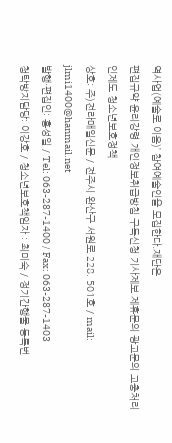역사업(예술로 이음)’ 참여예술인을 모집한다.재단은
편집규약 윤리강령 개인정보취급방침 구독신청 기사제보 제휴문의 광고문의 고충처리인제도 청소년보호정책
상호: 주)전라매일신문 / 전주시 완산구 서원로 228. 501호 / mail: jlmi1400@hanmail.net
발행·편집인: 홍성일 / Tel: 063-287-1400 / Fax: 063-287-1403
청탁방지담당: 이강호 / 청소년보호책임자 : 최미숙 / 정기간행물 등록번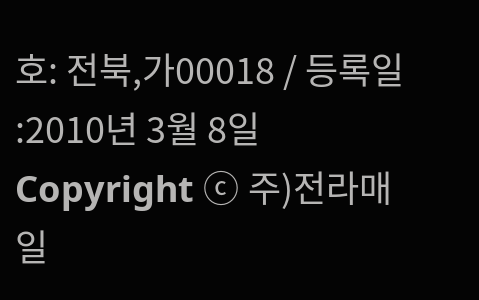호: 전북,가00018 / 등록일 :2010년 3월 8일
Copyright ⓒ 주)전라매일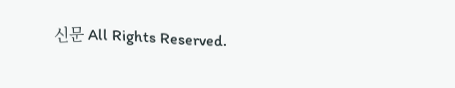신문 All Rights Reserved.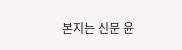본지는 신문 윤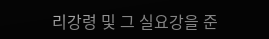리강령 및 그 실요강을 준